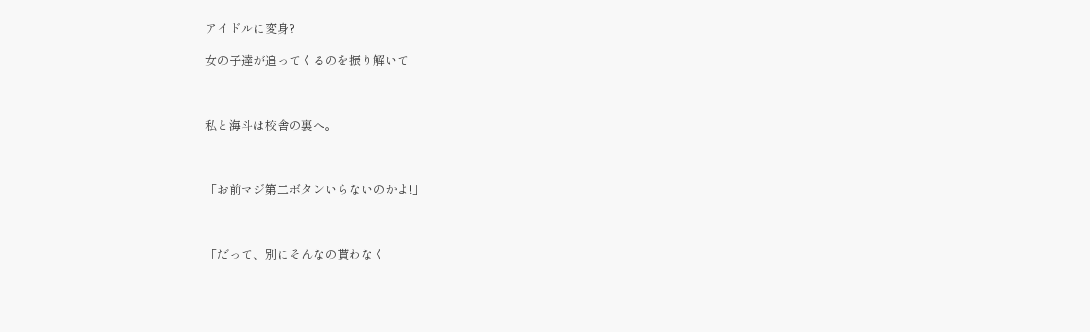アイドルに変身?

女の子達が追ってくるのを振り解いて



私と海斗は校舎の裏へ。



「お前マジ第二ボタンいらないのかよ!」



「だって、別にそんなの貰わなく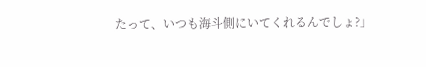たって、いつも海斗側にいてくれるんでしょ?」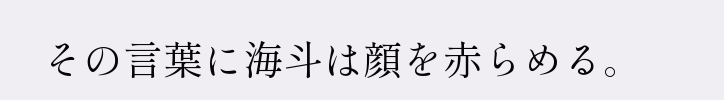その言葉に海斗は顔を赤らめる。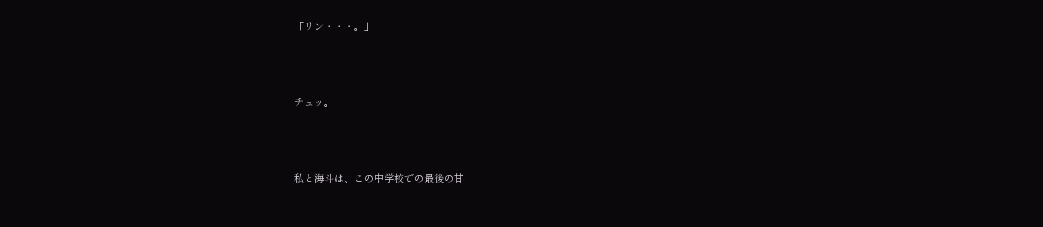「リン・・・。」



チュッ。



私と海斗は、この中学校での最後の甘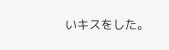いキスをした。